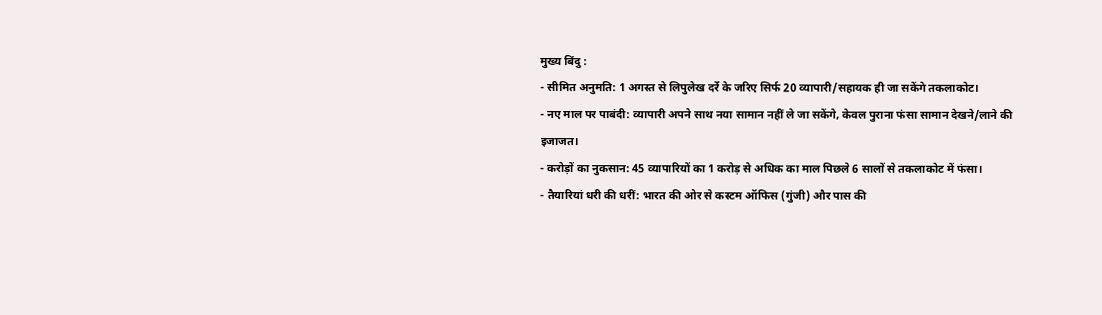मुख्य बिंदु :
- सीमित अनुमति: 1 अगस्त से लिपुलेख दर्रे के जरिए सिर्फ 20 व्यापारी/सहायक ही जा सकेंगे तकलाकोट।
- नए माल पर पाबंदी: व्यापारी अपने साथ नया सामान नहीं ले जा सकेंगे, केवल पुराना फंसा सामान देखने/लाने की इजाजत।
- करोड़ों का नुकसान: 45 व्यापारियों का 1 करोड़ से अधिक का माल पिछले 6 सालों से तकलाकोट में फंसा।
- तैयारियां धरी की धरीं: भारत की ओर से कस्टम ऑफिस (गुंजी) और पास की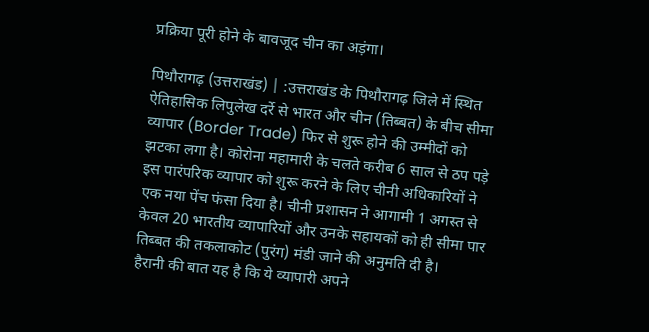प्रक्रिया पूरी होने के बावजूद चीन का अड़ंगा।

पिथौरागढ़ (उत्तराखंड) | :उत्तराखंड के पिथौरागढ़ जिले में स्थित ऐतिहासिक लिपुलेख दर्रे से भारत और चीन (तिब्बत) के बीच सीमा व्यापार (Border Trade) फिर से शुरू होने की उम्मीदों को झटका लगा है। कोरोना महामारी के चलते करीब 6 साल से ठप पड़े इस पारंपरिक व्यापार को शुरू करने के लिए चीनी अधिकारियों ने एक नया पेंच फंसा दिया है। चीनी प्रशासन ने आगामी 1 अगस्त से केवल 20 भारतीय व्यापारियों और उनके सहायकों को ही सीमा पार तिब्बत की तकलाकोट (पुरंग) मंडी जाने की अनुमति दी है।
हैरानी की बात यह है कि ये व्यापारी अपने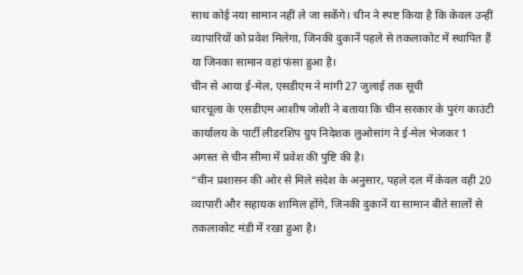साथ कोई नया सामान नहीं ले जा सकेंगे। चीन ने स्पष्ट किया है कि केवल उन्हीं व्यापारियों को प्रवेश मिलेगा, जिनकी दुकानें पहले से तकलाकोट में स्थापित हैं या जिनका सामान वहां फंसा हुआ है।
चीन से आया ई-मेल, एसडीएम ने मांगी 27 जुलाई तक सूची
धारचूला के एसडीएम आशीष जोशी ने बताया कि चीन सरकार के पुरंग काउंटी कार्यालय के पार्टी लीडरशिप ग्रुप निदेशक लुओसांग ने ई-मेल भेजकर 1 अगस्त से चीन सीमा में प्रवेश की पुष्टि की है।
“चीन प्रशासन की ओर से मिले संदेश के अनुसार, पहले दल में केवल वही 20 व्यापारी और सहायक शामिल होंगे, जिनकी दुकानें या सामान बीते सालों से तकलाकोट मंडी में रखा हुआ है।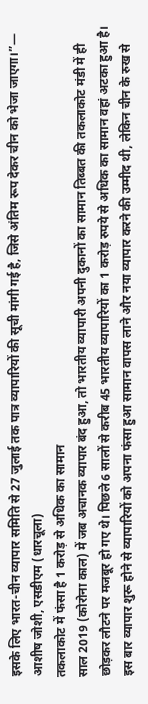इसके लिए भारत-चीन व्यापार समिति से 27 जुलाई तक पात्र व्यापारियों की सूची मांगी गई है, जिसे अंतिम रूप देकर चीन को भेजा जाएगा।”— आशीष जोशी, एसडीएम (धारचूला)
तकलाकोट में फंसा है 1 करोड़ से अधिक का सामान
साल 2019 (कोरोना काल) में जब अचानक व्यापार बंद हुआ, तो भारतीय व्यापारी अपनी दुकानों का सामान तिब्बत की तकलाकोट मंडी में ही छोड़कर लौटने पर मजबूर हो गए थे। पिछले 6 सालों से करीब 45 भारतीय व्यापारियों का 1 करोड़ रुपये से अधिक का सामान वहां अटका हुआ है। इस बार व्यापार शुरू होने से व्यापारियों को अपना फंसा हुआ सामान वापस लाने और नया व्यापार करने की उम्मीद थी, लेकिन चीन के रुख से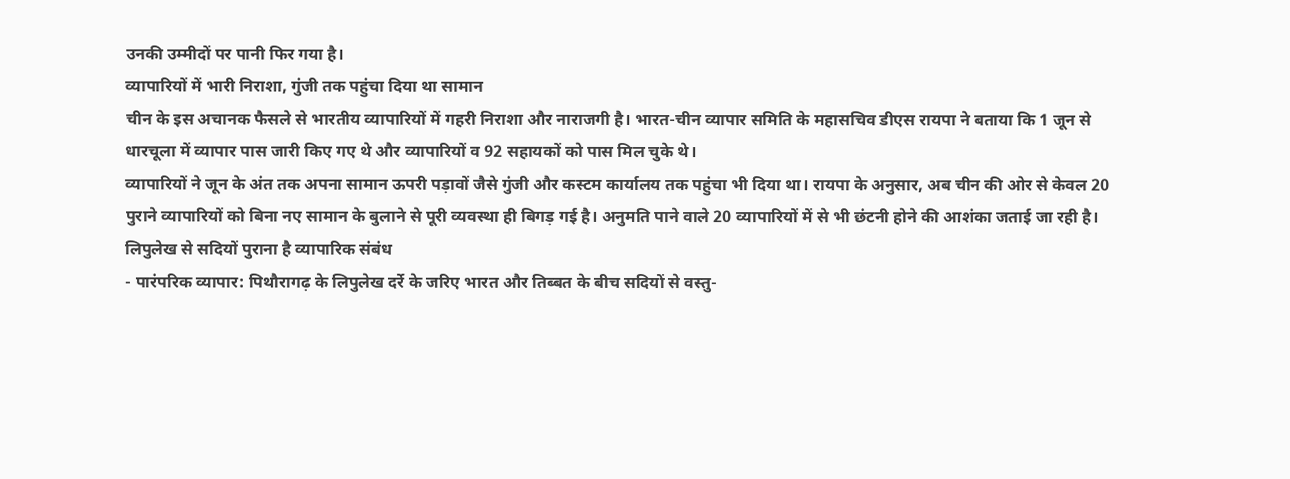उनकी उम्मीदों पर पानी फिर गया है।
व्यापारियों में भारी निराशा, गुंजी तक पहुंचा दिया था सामान
चीन के इस अचानक फैसले से भारतीय व्यापारियों में गहरी निराशा और नाराजगी है। भारत-चीन व्यापार समिति के महासचिव डीएस रायपा ने बताया कि 1 जून से धारचूला में व्यापार पास जारी किए गए थे और व्यापारियों व 92 सहायकों को पास मिल चुके थे।
व्यापारियों ने जून के अंत तक अपना सामान ऊपरी पड़ावों जैसे गुंजी और कस्टम कार्यालय तक पहुंचा भी दिया था। रायपा के अनुसार, अब चीन की ओर से केवल 20 पुराने व्यापारियों को बिना नए सामान के बुलाने से पूरी व्यवस्था ही बिगड़ गई है। अनुमति पाने वाले 20 व्यापारियों में से भी छंटनी होने की आशंका जताई जा रही है।
लिपुलेख से सदियों पुराना है व्यापारिक संबंध
- पारंपरिक व्यापार: पिथौरागढ़ के लिपुलेख दर्रे के जरिए भारत और तिब्बत के बीच सदियों से वस्तु-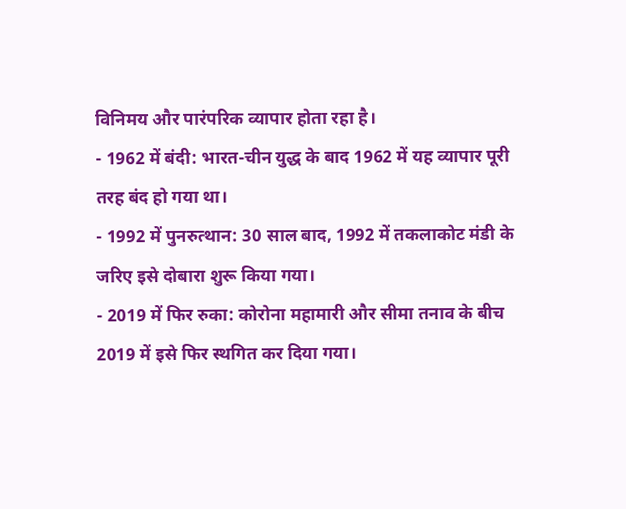विनिमय और पारंपरिक व्यापार होता रहा है।
- 1962 में बंदी: भारत-चीन युद्ध के बाद 1962 में यह व्यापार पूरी तरह बंद हो गया था।
- 1992 में पुनरुत्थान: 30 साल बाद, 1992 में तकलाकोट मंडी के जरिए इसे दोबारा शुरू किया गया।
- 2019 में फिर रुका: कोरोना महामारी और सीमा तनाव के बीच 2019 में इसे फिर स्थगित कर दिया गया।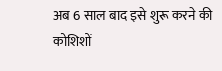अब 6 साल बाद इसे शुरू करने की कोशिशों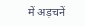में अड़चनें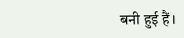बनी हुई हैं।